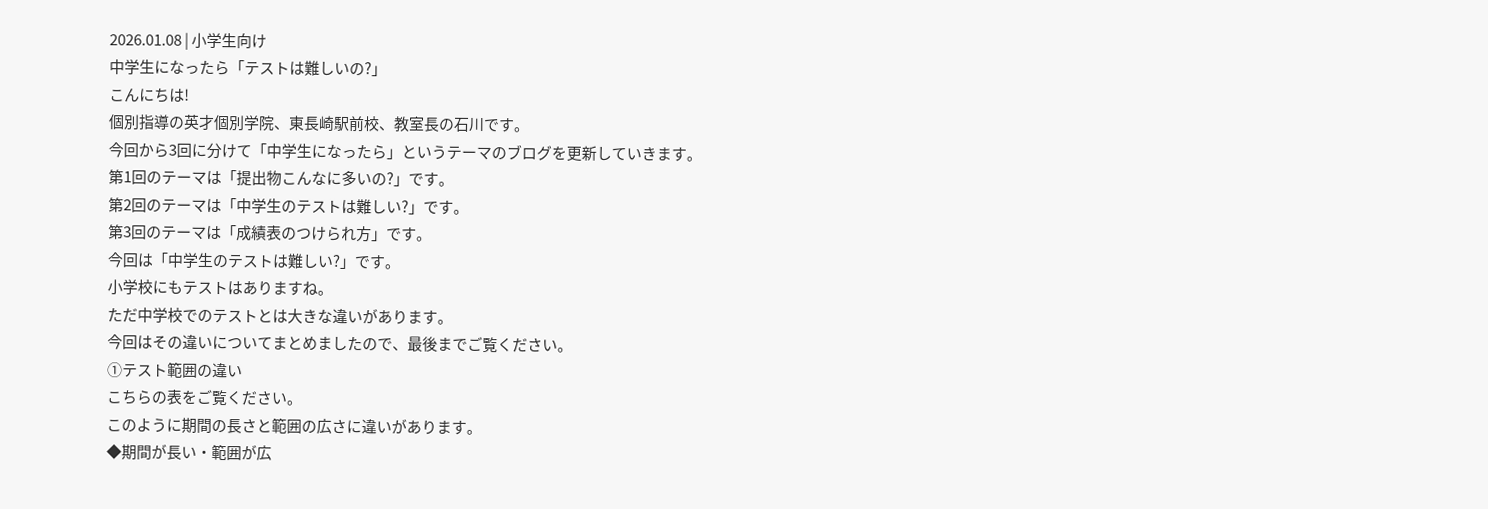2026.01.08 | 小学生向け
中学生になったら「テストは難しいの?」
こんにちは!
個別指導の英才個別学院、東長崎駅前校、教室長の石川です。
今回から3回に分けて「中学生になったら」というテーマのブログを更新していきます。
第1回のテーマは「提出物こんなに多いの?」です。
第2回のテーマは「中学生のテストは難しい?」です。
第3回のテーマは「成績表のつけられ方」です。
今回は「中学生のテストは難しい?」です。
小学校にもテストはありますね。
ただ中学校でのテストとは大きな違いがあります。
今回はその違いについてまとめましたので、最後までご覧ください。
①テスト範囲の違い
こちらの表をご覧ください。
このように期間の長さと範囲の広さに違いがあります。
◆期間が長い・範囲が広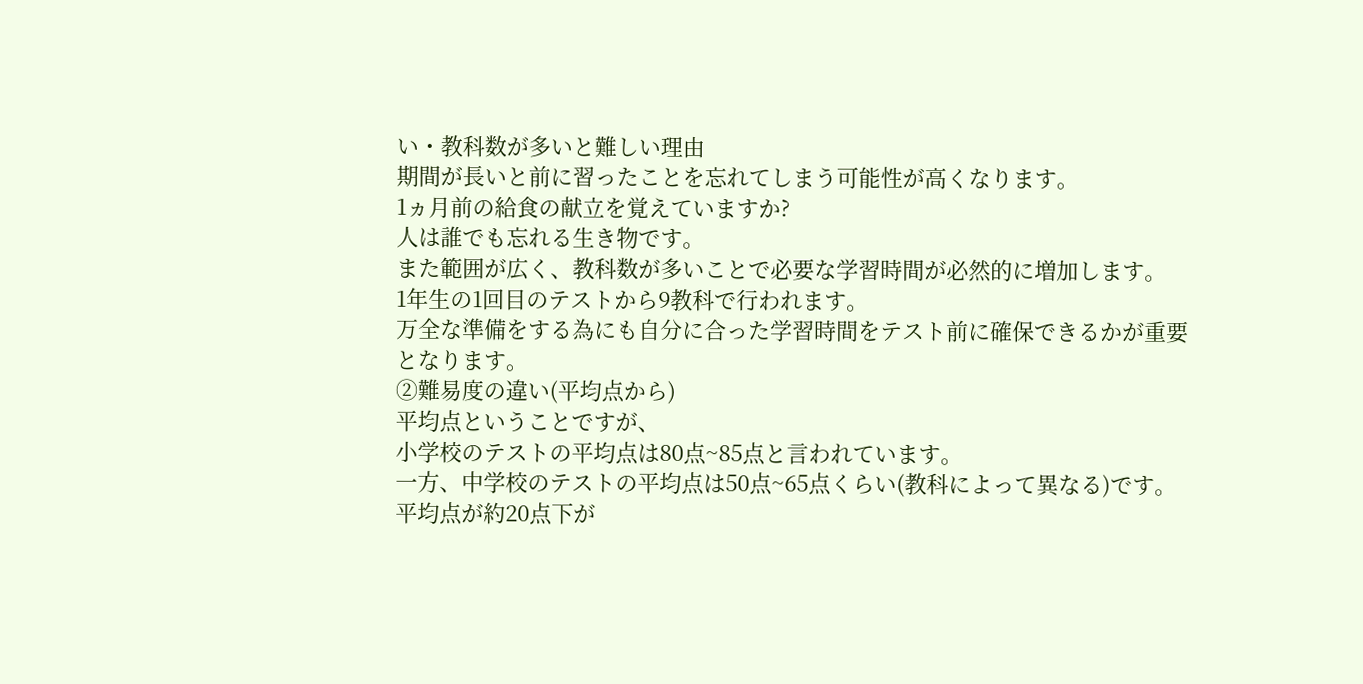い・教科数が多いと難しい理由
期間が長いと前に習ったことを忘れてしまう可能性が高くなります。
1ヵ月前の給食の献立を覚えていますか?
人は誰でも忘れる生き物です。
また範囲が広く、教科数が多いことで必要な学習時間が必然的に増加します。
1年生の1回目のテストから9教科で行われます。
万全な準備をする為にも自分に合った学習時間をテスト前に確保できるかが重要となります。
②難易度の違い(平均点から)
平均点ということですが、
小学校のテストの平均点は80点~85点と言われています。
一方、中学校のテストの平均点は50点~65点くらい(教科によって異なる)です。
平均点が約20点下が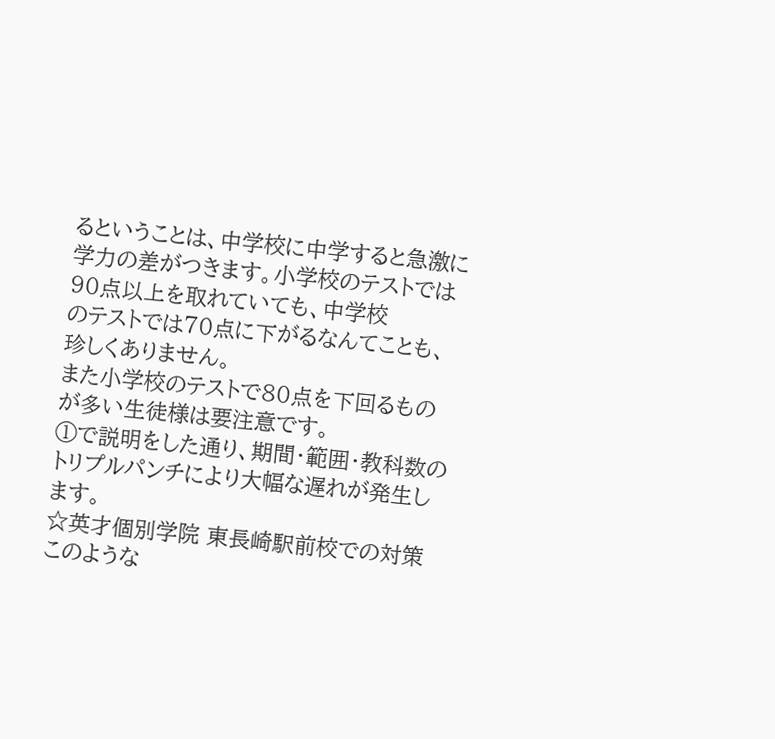るということは、中学校に中学すると急激に学力の差がつきます。小学校のテストでは90点以上を取れていても、中学校
のテストでは70点に下がるなんてことも、珍しくありません。
また小学校のテストで80点を下回るものが多い生徒様は要注意です。
①で説明をした通り、期間・範囲・教科数のトリプルパンチにより大幅な遅れが発生します。
☆英才個別学院 東長崎駅前校での対策
このような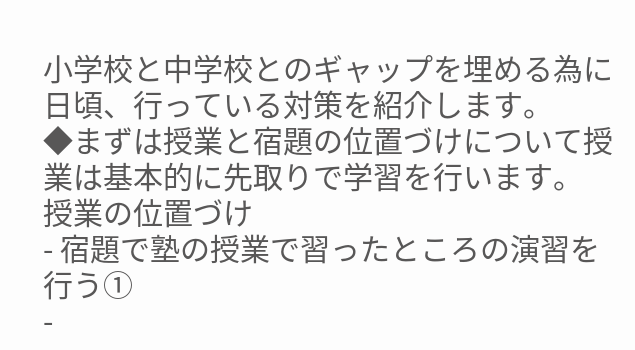小学校と中学校とのギャップを埋める為に日頃、行っている対策を紹介します。
◆まずは授業と宿題の位置づけについて授業は基本的に先取りで学習を行います。
授業の位置づけ
- 宿題で塾の授業で習ったところの演習を行う①
-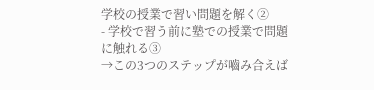学校の授業で習い問題を解く②
- 学校で習う前に塾での授業で問題に触れる③
→この3つのステップが嚙み合えば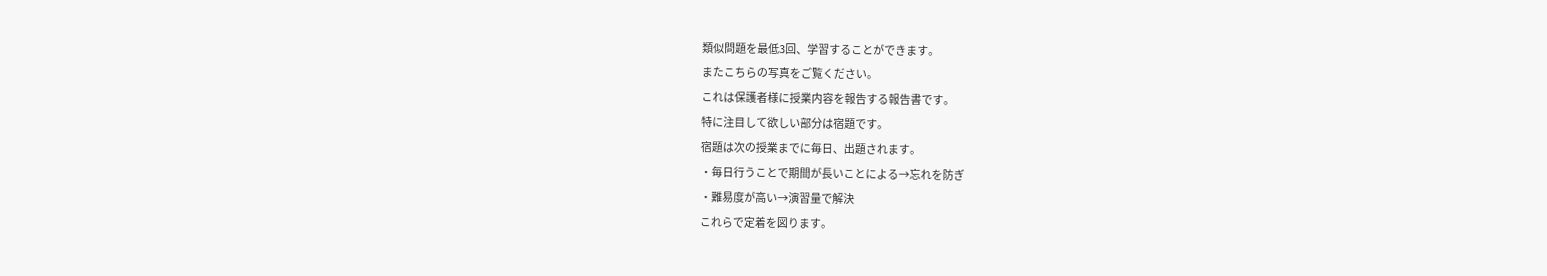類似問題を最低3回、学習することができます。
またこちらの写真をご覧ください。
これは保護者様に授業内容を報告する報告書です。
特に注目して欲しい部分は宿題です。
宿題は次の授業までに毎日、出題されます。
・毎日行うことで期間が長いことによる→忘れを防ぎ
・難易度が高い→演習量で解決
これらで定着を図ります。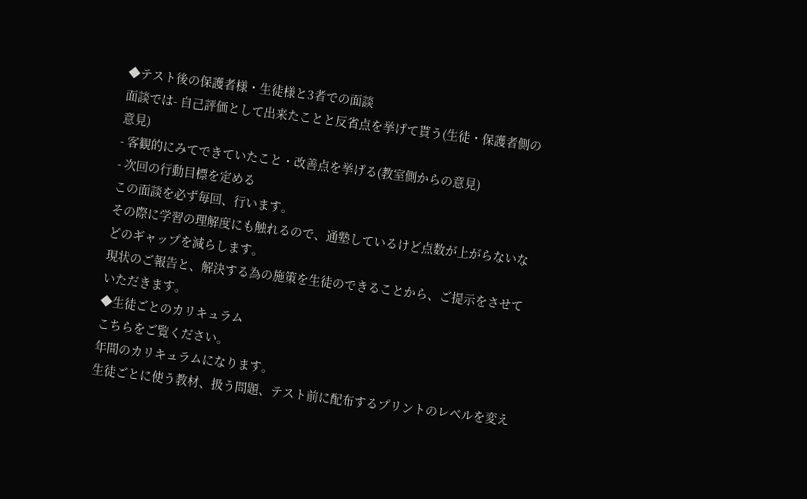◆テスト後の保護者様・生徒様と3者での面談
面談では- 自己評価として出来たことと反省点を挙げて貰う(生徒・保護者側の意見)
- 客観的にみてできていたこと・改善点を挙げる(教室側からの意見)
- 次回の行動目標を定める
この面談を必ず毎回、行います。
その際に学習の理解度にも触れるので、通塾しているけど点数が上がらないなどのギャップを減らします。
現状のご報告と、解決する為の施策を生徒のできることから、ご提示をさせていただきます。
◆生徒ごとのカリキュラム
こちらをご覧ください。
年間のカリキュラムになります。
生徒ごとに使う教材、扱う問題、テスト前に配布するプリントのレベルを変え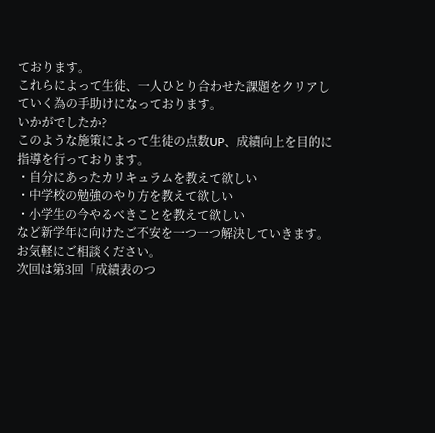ております。
これらによって生徒、一人ひとり合わせた課題をクリアしていく為の手助けになっております。
いかがでしたか?
このような施策によって生徒の点数UP、成績向上を目的に指導を行っております。
・自分にあったカリキュラムを教えて欲しい
・中学校の勉強のやり方を教えて欲しい
・小学生の今やるべきことを教えて欲しい
など新学年に向けたご不安を一つ一つ解決していきます。
お気軽にご相談ください。
次回は第3回「成績表のつ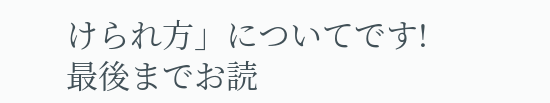けられ方」についてです!
最後までお読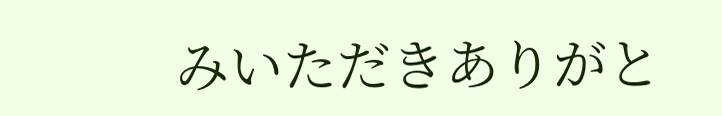みいただきありがと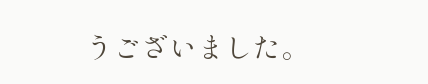うございました。